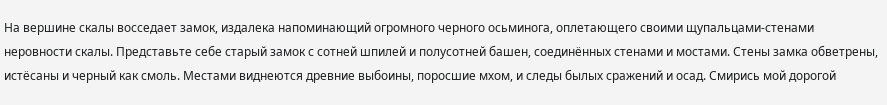На вершине скалы восседает замок, издалека напоминающий огромного черного осьминога, оплетающего своими щупальцами-стенами неровности скалы. Представьте себе старый замок с сотней шпилей и полусотней башен, соединённых стенами и мостами. Стены замка обветрены, истёсаны и черный как смоль. Местами виднеются древние выбоины, поросшие мхом, и следы былых сражений и осад. Смирись мой дорогой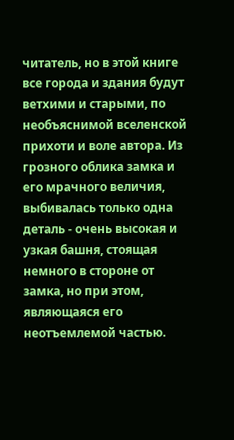читатель, но в этой книге все города и здания будут ветхими и старыми, по необъяснимой вселенской прихоти и воле автора. Из грозного облика замка и его мрачного величия, выбивалась только одна деталь - очень высокая и узкая башня, стоящая немного в стороне от замка, но при этом, являющаяся его неотъемлемой частью.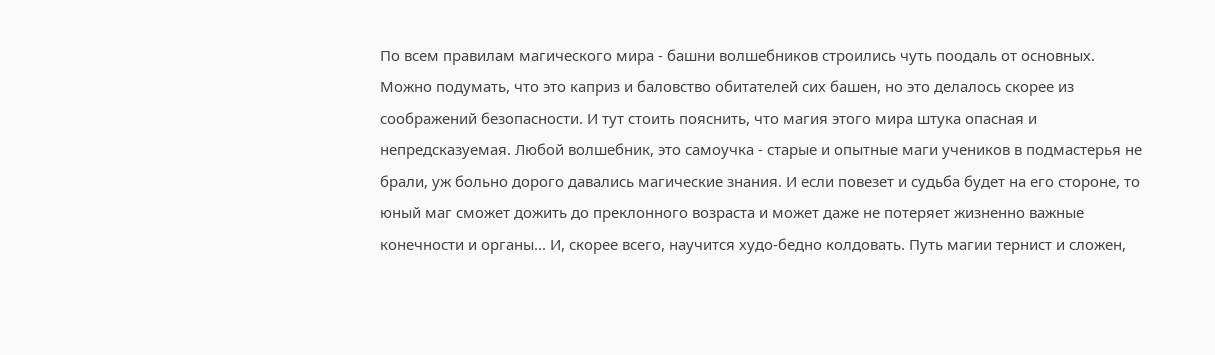По всем правилам магического мира - башни волшебников строились чуть поодаль от основных.
Можно подумать, что это каприз и баловство обитателей сих башен, но это делалось скорее из соображений безопасности. И тут стоить пояснить, что магия этого мира штука опасная и непредсказуемая. Любой волшебник, это самоучка - старые и опытные маги учеников в подмастерья не брали, уж больно дорого давались магические знания. И если повезет и судьба будет на его стороне, то юный маг сможет дожить до преклонного возраста и может даже не потеряет жизненно важные конечности и органы... И, скорее всего, научится худо-бедно колдовать. Путь магии тернист и сложен,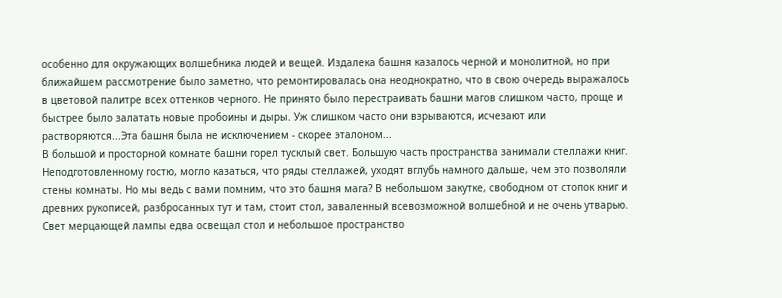особенно для окружающих волшебника людей и вещей. Издалека башня казалось черной и монолитной, но при ближайшем рассмотрение было заметно, что ремонтировалась она неоднократно, что в свою очередь выражалось в цветовой палитре всех оттенков черного. Не принято было перестраивать башни магов слишком часто, проще и быстрее было залатать новые пробоины и дыры. Уж слишком часто они взрываются, исчезают или растворяются...Эта башня была не исключением - скорее эталоном...
В большой и просторной комнате башни горел тусклый свет. Большую часть пространства занимали стеллажи книг. Неподготовленному гостю, могло казаться, что ряды стеллажей, уходят вглубь намного дальше, чем это позволяли стены комнаты. Но мы ведь с вами помним, что это башня мага? В небольшом закутке, свободном от стопок книг и древних рукописей, разбросанных тут и там, стоит стол, заваленный всевозможной волшебной и не очень утварью. Свет мерцающей лампы едва освещал стол и небольшое пространство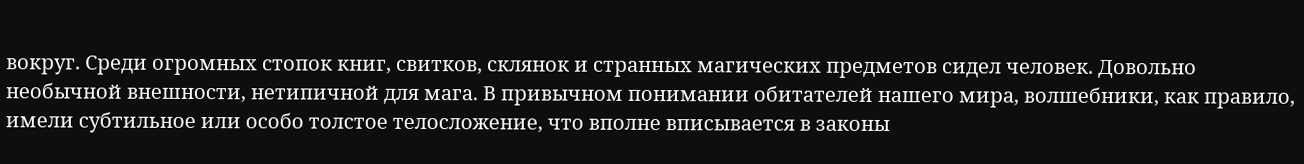вокруг. Среди огромных стопок книг, свитков, склянок и странных магических предметов сидел человек. Довольно необычной внешности, нетипичной для мага. В привычном понимании обитателей нашего мира, волшебники, как правило, имели субтильное или особо толстое телосложение, что вполне вписывается в законы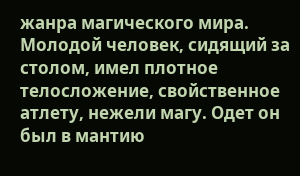жанра магического мира. Молодой человек, сидящий за столом, имел плотное телосложение, свойственное атлету, нежели магу. Одет он был в мантию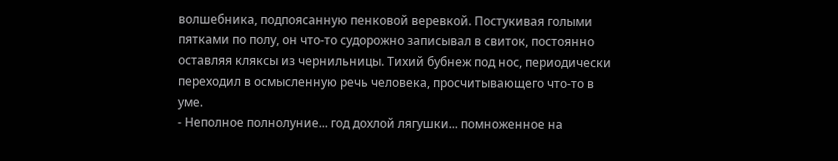волшебника, подпоясанную пенковой веревкой. Постукивая голыми пятками по полу, он что-то судорожно записывал в свиток, постоянно оставляя кляксы из чернильницы. Тихий бубнеж под нос, периодически переходил в осмысленную речь человека, просчитывающего что-то в уме.
- Неполное полнолуние... год дохлой лягушки... помноженное на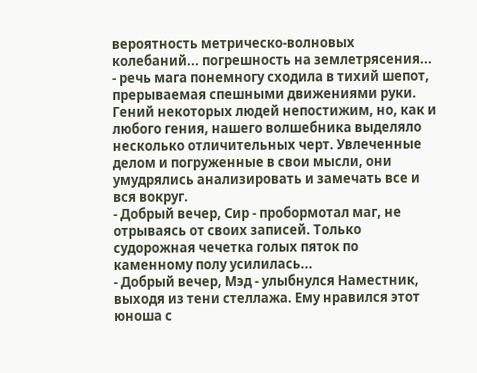вероятность метрическо-волновых колебаний... погрешность на землетрясения... - речь мага понемногу сходила в тихий шепот, прерываемая спешными движениями руки. Гений некоторых людей непостижим, но, как и любого гения, нашего волшебника выделяло несколько отличительных черт. Увлеченные делом и погруженные в свои мысли, они умудрялись анализировать и замечать все и вся вокруг.
- Добрый вечер, Сир - пробормотал маг, не отрываясь от своих записей. Только судорожная чечетка голых пяток по каменному полу усилилась...
- Добрый вечер, Мэд - улыбнулся Наместник, выходя из тени стеллажа. Ему нравился этот юноша с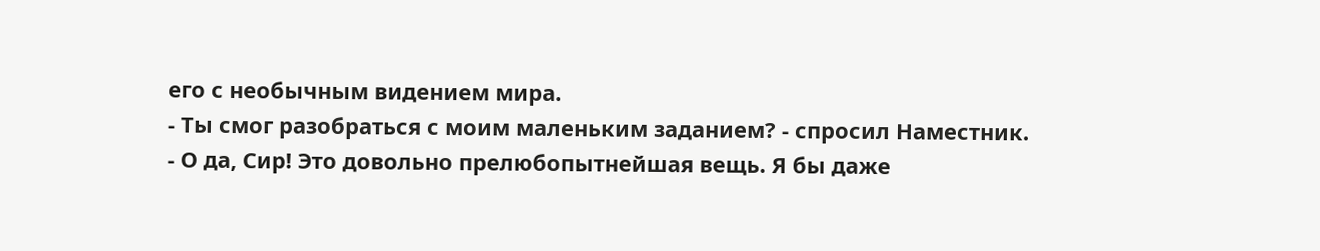его с необычным видением мира.
- Ты смог разобраться с моим маленьким заданием? - спросил Наместник.
- О да, Сир! Это довольно прелюбопытнейшая вещь. Я бы даже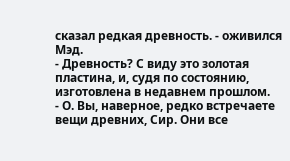сказал редкая древность. - оживился Мэд.
- Древность? С виду это золотая пластина, и, судя по состоянию, изготовлена в недавнем прошлом.
- О. Вы, наверное, редко встречаете вещи древних, Сир. Они все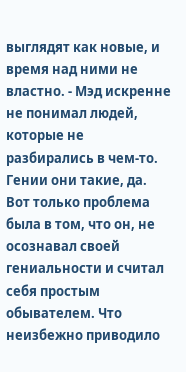выглядят как новые, и время над ними не властно. - Мэд искренне не понимал людей, которые не разбирались в чем-то. Гении они такие, да. Вот только проблема была в том, что он, не осознавал своей гениальности и считал себя простым обывателем. Что неизбежно приводило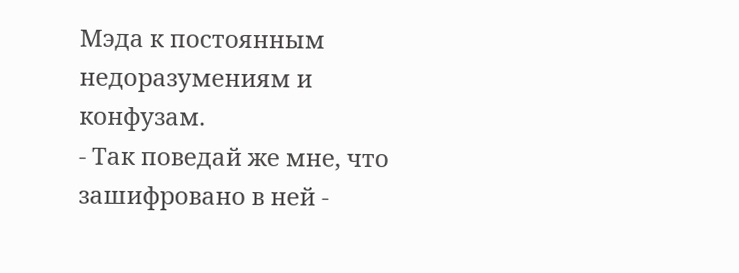Мэда к постоянным недоразумениям и конфузам.
- Так поведай же мне, что зашифровано в ней -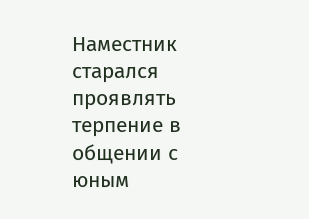Наместник старался проявлять терпение в общении с юным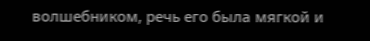волшебником, речь его была мягкой и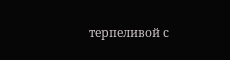терпеливой с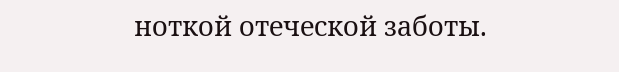ноткой отеческой заботы.